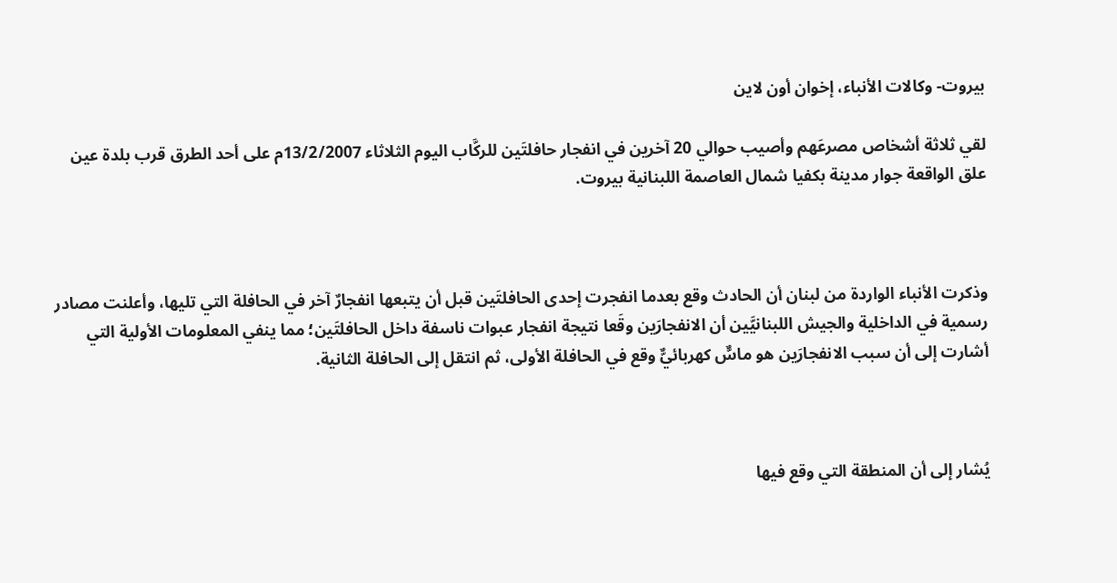بيروت- وكالات الأنباء، إخوان أون لاين

لقي ثلاثة أشخاص مصرعَهم وأصيب حوالي 20 آخرين في انفجار حافلتَين للركَّاب اليوم الثلاثاء 13/2/2007م على أحد الطرق قرب بلدة عين علق الواقعة جوار مدينة بكفيا شمال العاصمة اللبنانية بيروت.



وذكرت الأنباء الواردة من لبنان أن الحادث وقع بعدما انفجرت إحدى الحافلتَين قبل أن يتبعها انفجارٌ آخر في الحافلة التي تليها، وأعلنت مصادر رسمية في الداخلية والجيش اللبنانيَّين أن الانفجارَين وقَعا نتيجة انفجار عبوات ناسفة داخل الحافلتَين؛ مما ينفي المعلومات الأولية التي أشارت إلى أن سبب الانفجارَين هو ماسٌّ كهربائيٌّ وقع في الحافلة الأولى، ثم انتقل إلى الحافلة الثانية.



يُشار إلى أن المنطقة التي وقع فيها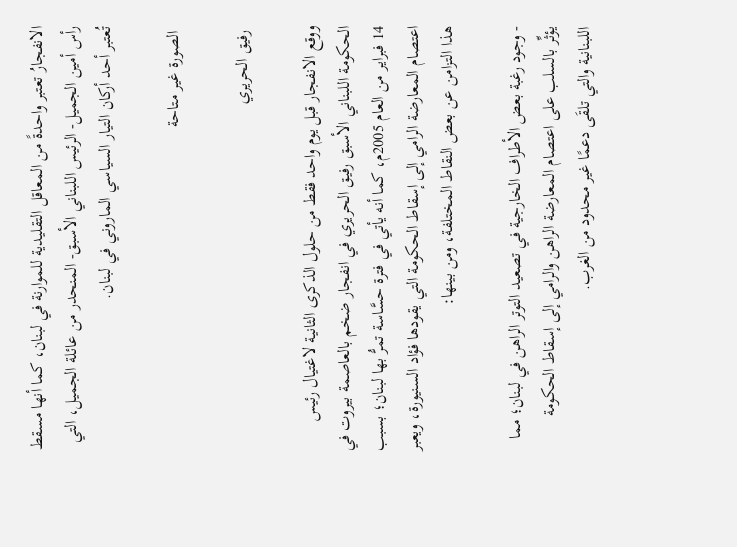الانفجارُ تعتبر واحدةً من المعاقل التقليدية للموارنة في لبنان، كما أنها مسقط رأس أمين الجميل- الرئيس اللبناني الأسبق- المنحدر من عائلة الجميل، التي تُعتبر أحد أركان التيار السياسي الماروني في لبنان.

 الصورة غير متاحة

 رفيق الحريري

ووقع الانفجار قبل يوم واحد فقط من حلول الذكرى الثانية لاغتيال رئيس الحكومة اللبناني الأسبق رفيق الحريري في انفجار ضخم بالعاصمة بيروت في 14 فبراير من العام 2005م، كما أنه يأتي في فترة حسَّاسة تمرُّ بها لبنان؛ بسبب اعتصام المعارضة الرامي إلى إسقاط الحكومة التي يقودها فؤاد السنيورة، ويعبر هذا التزامن عن بعض النقاط المختلفة، ومن بينها:

- وجود رغبة بعض الأطراف الخارجية في تصعيد التوتر الراهن في لبنان؛ مما يؤثِّر بالسلب على اعتصام المعارضة الراهن والرامي إلى إسقاط الحكومة اللبنانية والتي تلقَى دعمًا غير محدود من الغرب.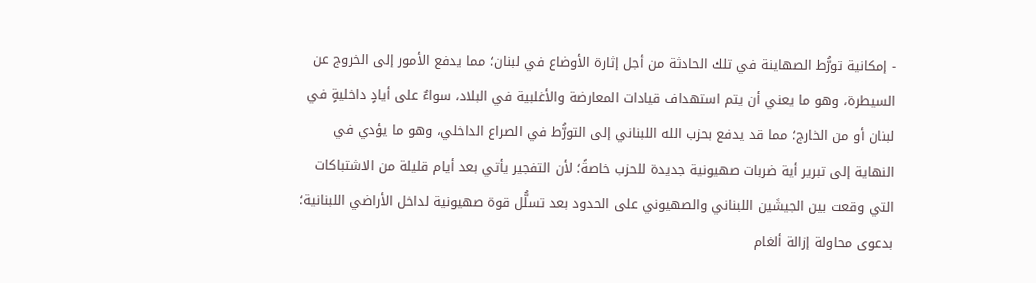- إمكانية تورُّط الصهاينة في تلك الحادثة من أجل إثارة الأوضاع في لبنان؛ مما يدفع الأمور إلى الخروج عن السيطرة، وهو ما يعني أن يتم استهداف قيادات المعارضة والأغلبية في البلاد، سواءٌ على أيادٍ داخليةٍ في لبنان أو من الخارج؛ مما قد يدفع بحزب الله اللبناني إلى التورُّط في الصراع الداخلي، وهو ما يؤدي في النهاية إلى تبرير أية ضربات صهيونية جديدة للحزب خاصةً؛ لأن التفجير يأتي بعد أيام قليلة من الاشتباكات التي وقعت بين الجيشَين اللبناني والصهيوني على الحدود بعد تسلُّل قوة صهيونية لداخل الأراضي اللبنانية؛ بدعوى محاولة إزالة ألغام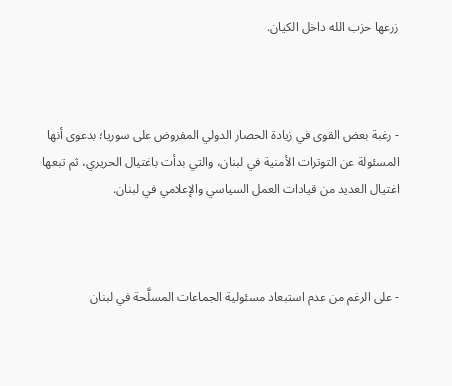زرعها حزب الله داخل الكيان.



- رغبة بعض القوى في زيادة الحصار الدولي المفروض على سوريا؛ بدعوى أنها المسئولة عن التوترات الأمنية في لبنان، والتي بدأت باغتيال الحريري، ثم تبعها اغتيال العديد من قيادات العمل السياسي والإعلامي في لبنان.



- على الرغم من عدم استبعاد مسئولية الجماعات المسلَّحة في لبنان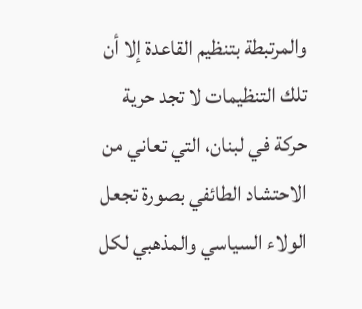والمرتبطة بتنظيم القاعدة إلا أن تلك التنظيمات لا تجد حرية حركة في لبنان، التي تعاني من الاحتشاد الطائفي بصورة تجعل الولاء السياسي والمذهبي لكل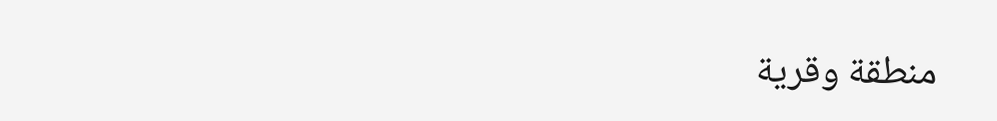منطقة وقرية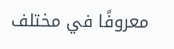معروفًا في مختلف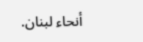أنحاء لبنان.